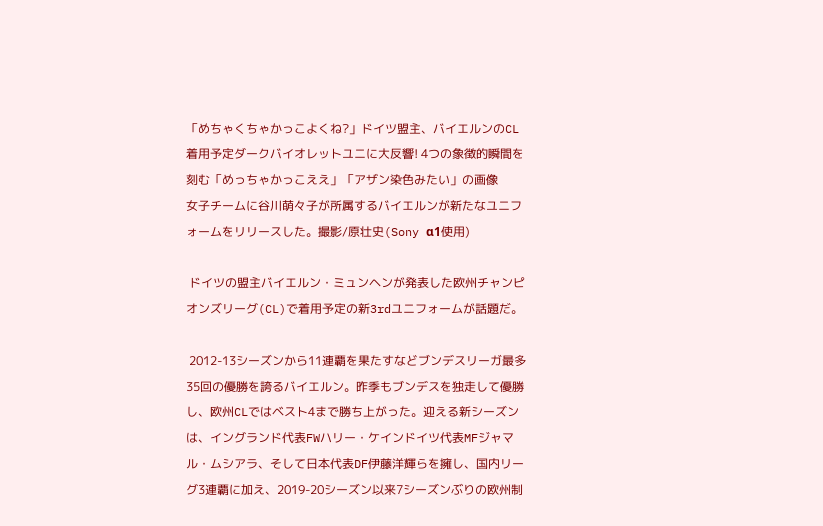「めちゃくちゃかっこよくね?」ドイツ盟主、バイエルンのCL着用予定ダークバイオレットユニに大反響! 4つの象徴的瞬間を刻む「めっちゃかっこええ」「アザン染色みたい」の画像
女子チームに谷川萌々子が所属するバイエルンが新たなユニフォームをリリースした。撮影/原壮史(Sony α1使用)

 ドイツの盟主バイエルン・ミュンヘンが発表した欧州チャンピオンズリーグ(CL)で着用予定の新3rdユニフォームが話題だ。

 2012-13シーズンから11連覇を果たすなどブンデスリーガ最多35回の優勝を誇るバイエルン。昨季もブンデスを独走して優勝し、欧州CLではベスト4まで勝ち上がった。迎える新シーズンは、イングランド代表FWハリー・ケインドイツ代表MFジャマル・ムシアラ、そして日本代表DF伊藤洋輝らを擁し、国内リーグ3連覇に加え、2019-20シーズン以来7シーズンぶりの欧州制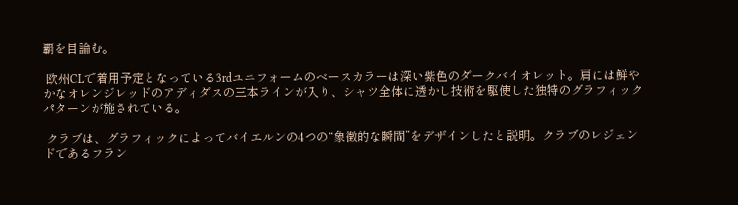覇を目論む。

 欧州CLで着用予定となっている3rdユニフォームのベースカラーは深い紫色のダークバイオレット。肩には鮮やかなオレンジレッドのアディダスの三本ラインが入り、シャツ全体に透かし技術を駆使した独特のグラフィックパターンが施されている。

 クラブは、グラフィックによってバイエルンの4つの“象徴的な瞬間”をデザインしたと説明。クラブのレジェンドであるフラン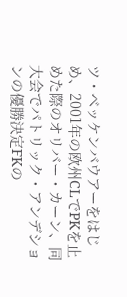ツ・ベッケンバウアーをはじめ、2001年の欧州CLでPKを止めた際のオリバー・カーン、同大会でパトリック・アンデションの優勝決定FKの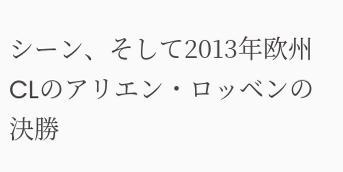シーン、そして2013年欧州CLのアリエン・ロッベンの決勝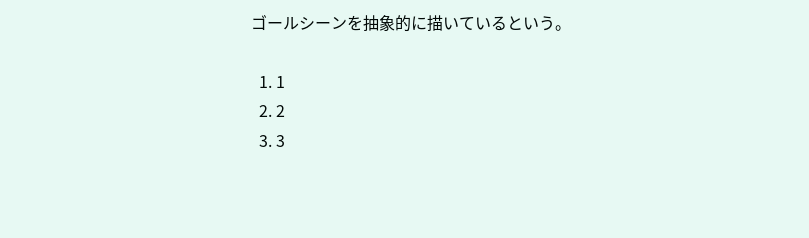ゴールシーンを抽象的に描いているという。

  1. 1
  2. 2
  3. 3